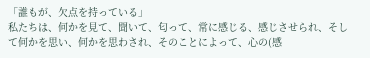「誰もが、欠点を持っている」
私たちは、何かを見て、聞いて、匂って、常に感じる、感じさせられ、そして何かを思い、何かを思わされ、そのことによって、心の(感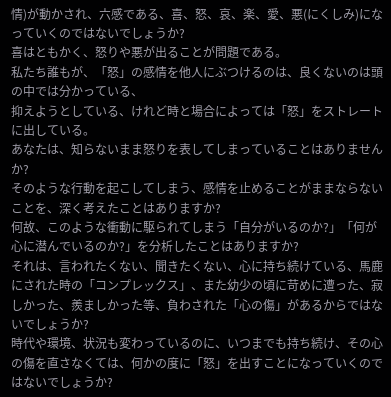情)が動かされ、六感である、喜、怒、哀、楽、愛、悪(にくしみ)になっていくのではないでしょうか?
喜はともかく、怒りや悪が出ることが問題である。
私たち誰もが、「怒」の感情を他人にぶつけるのは、良くないのは頭の中では分かっている、
抑えようとしている、けれど時と場合によっては「怒」をストレートに出している。
あなたは、知らないまま怒りを表してしまっていることはありませんか?
そのような行動を起こしてしまう、感情を止めることがままならないことを、深く考えたことはありますか?
何故、このような衝動に駆られてしまう「自分がいるのか?」「何が心に潜んでいるのか?」を分析したことはありますか?
それは、言われたくない、聞きたくない、心に持ち続けている、馬鹿にされた時の「コンプレックス」、また幼少の頃に苛めに遭った、寂しかった、羨ましかった等、負わされた「心の傷」があるからではないでしょうか?
時代や環境、状況も変わっているのに、いつまでも持ち続け、その心の傷を直さなくては、何かの度に「怒」を出すことになっていくのではないでしょうか?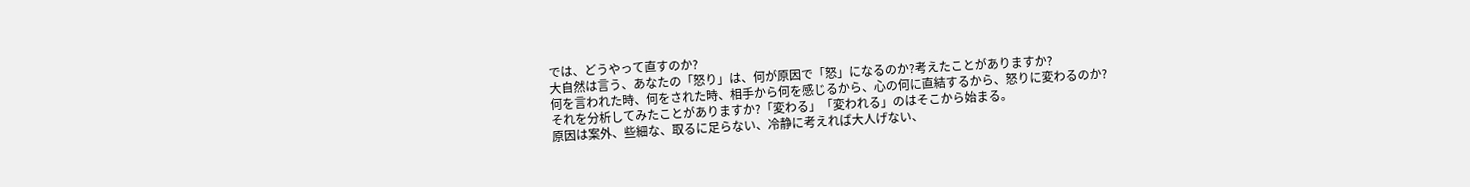では、どうやって直すのか?
大自然は言う、あなたの「怒り」は、何が原因で「怒」になるのか?考えたことがありますか?
何を言われた時、何をされた時、相手から何を感じるから、心の何に直結するから、怒りに変わるのか?
それを分析してみたことがありますか?「変わる」「変われる」のはそこから始まる。
原因は案外、些細な、取るに足らない、冷静に考えれば大人げない、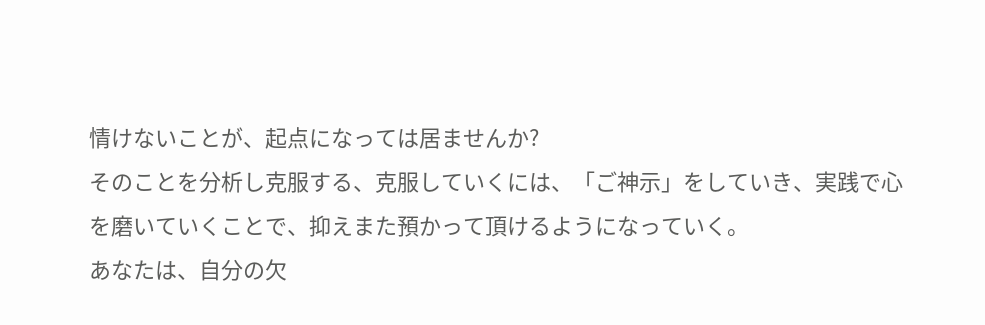情けないことが、起点になっては居ませんか?
そのことを分析し克服する、克服していくには、「ご神示」をしていき、実践で心を磨いていくことで、抑えまた預かって頂けるようになっていく。
あなたは、自分の欠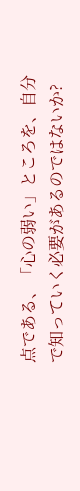点である、「心の弱い」ところを、自分で知っていく必要があるのではないか?